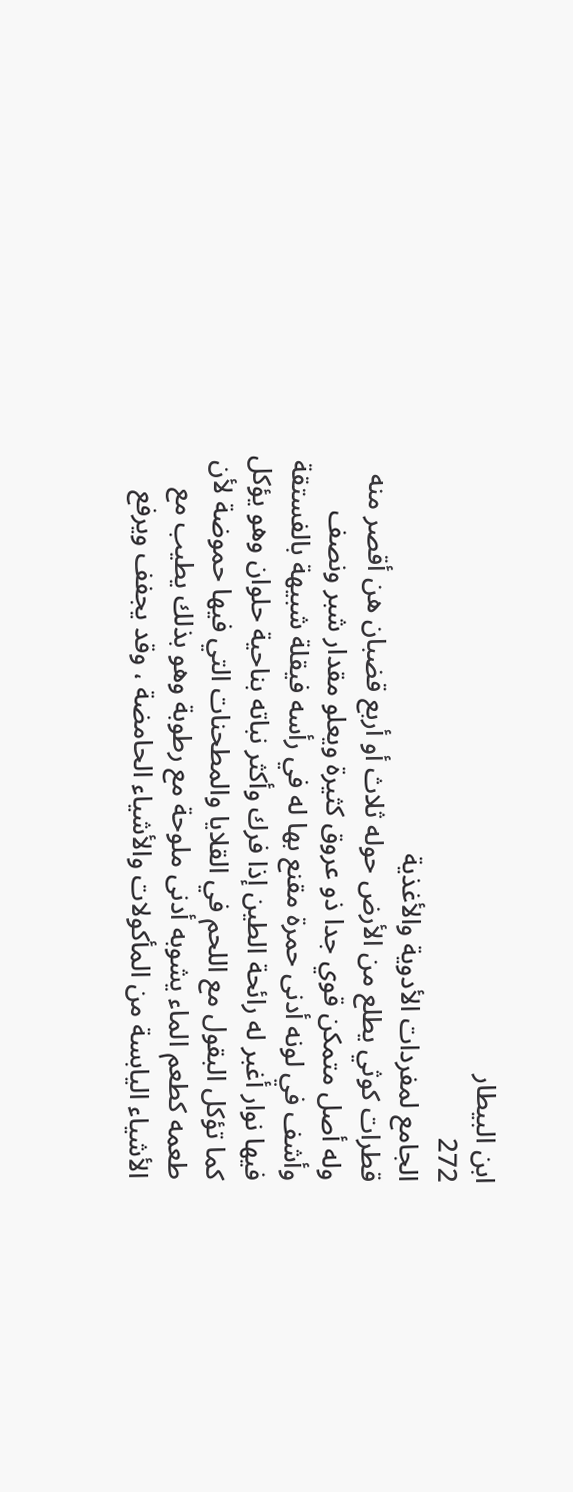ابن البيطار
272
الجامع لمفردات الأدوية والأغذية
قطرات كوثي يطلع من الأرض حوله ثلاث أو أربع قضبان هن أقصر منه وله أصل متمكن قوي جدا ذو عروق كثيرة ويعلو مقدار شبر ونصف وأشف في لونه أدنى حمرة مقنع بها له في رأسه فيقلة شبيهة بالفستقة فيها نوار أغبر له رائحة الطين إذا فرك وأكثر نباته بناحية حلوان وهو يؤكل كما تؤكل البقول مع اللحم في القلايا والمطحنات التي فيها حموضة لأن طعمه كطعم الماء يشوبه أدنى ملوحة مع رطوبة وهو بذلك يطيب مع الأشياء اليابسة من المأكولات والأشياء الحامضة ، وقد يجفف ويرفع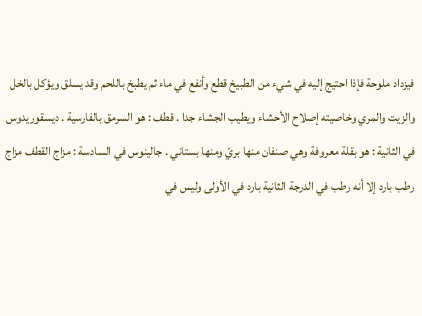فيزداد ملوحة فإذا احتيج إليه في شيء من الطبيخ قطع وأنفع في ماء ثم يطبخ باللحم وقد يسلق ويؤكل بالخل والزيت والمري وخاصيته إصلاح الأحشاء ويطيب الجشاء جدا . قطف : هو السرمق بالفارسية . ديسقوريدوس في الثانية : هو بقلة معروفة وهي صنفان منها بريّ ومنها بستاني . جالينوس في السادسة : مزاج القطف مزاج رطب بارد إلا أنه رطب في الدرجة الثانية بارد في الأولى وليس في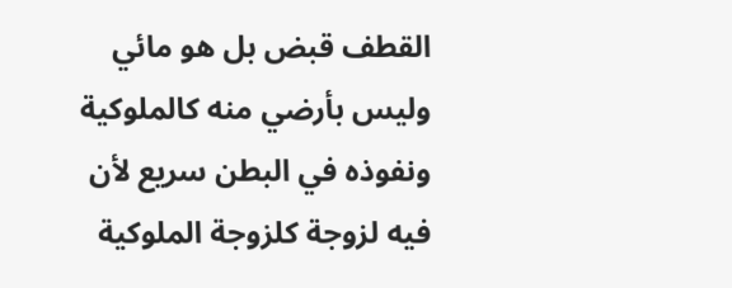القطف قبض بل هو مائي وليس بأرضي منه كالملوكية ونفوذه في البطن سريع لأن فيه لزوجة كلزوجة الملوكية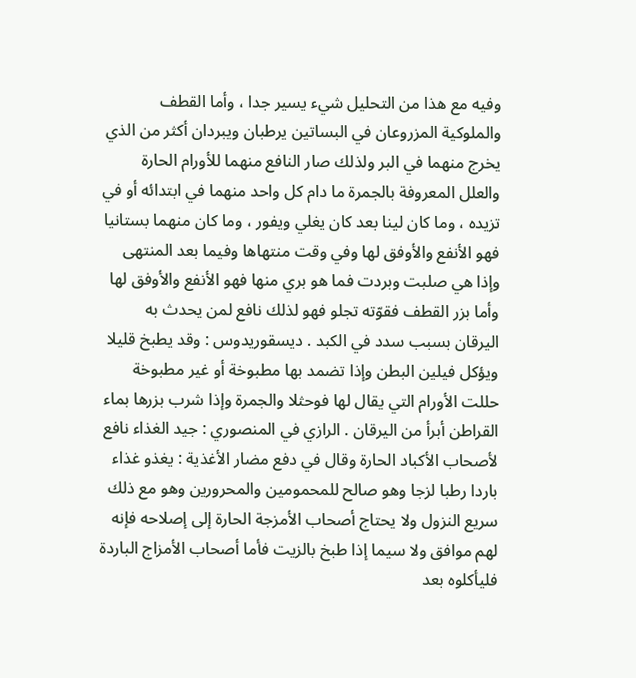وفيه مع هذا من التحليل شيء يسير جدا ، وأما القطف والملوكية المزروعان في البساتين يرطبان ويبردان أكثر من الذي يخرج منهما في البر ولذلك صار النافع منهما للأورام الحارة والعلل المعروفة بالجمرة ما دام كل واحد منهما في ابتدائه أو في تزيده ، وما كان لينا بعد كان يغلي ويفور ، وما كان منهما بستانيا فهو الأنفع والأوفق لها وفي وقت منتهاها وفيما بعد المنتهى وإذا هي صلبت وبردت فما هو بري منها فهو الأنفع والأوفق لها وأما بزر القطف فقوّته تجلو فهو لذلك نافع لمن يحدث به اليرقان بسبب سدد في الكبد . ديسقوريدوس : وقد يطبخ قليلا ويؤكل فيلين البطن وإذا تضمد بها مطبوخة أو غير مطبوخة حللت الأورام التي يقال لها فوحثلا والجمرة وإذا شرب بزرها بماء القراطن أبرأ من اليرقان . الرازي في المنصوري : جيد الغذاء نافع لأصحاب الأكباد الحارة وقال في دفع مضار الأغذية : يغذو غذاء باردا رطبا لزجا وهو صالح للمحمومين والمحرورين وهو مع ذلك سريع النزول ولا يحتاج أصحاب الأمزجة الحارة إلى إصلاحه فإنه لهم موافق ولا سيما إذا طبخ بالزيت فأما أصحاب الأمزاج الباردة فليأكلوه بعد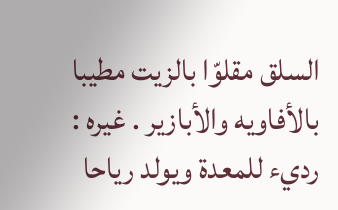السلق مقلوّا بالزيت مطيبا بالأفاويه والأبازير . غيره : رديء للمعدة ويولد رياحا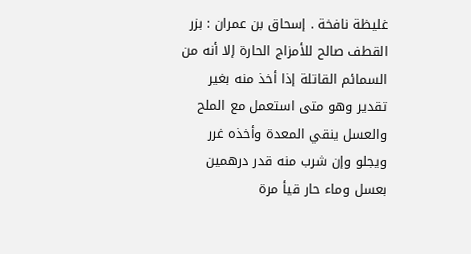غليظة نافخة . إسحاق بن عمران : بزر القطف صالح للأمزاج الحارة إلا أنه من السمائم القاتلة إذا أخذ منه بغير تقدير وهو متى استعمل مع الملح والعسل ينقي المعدة وأخذه غرر ويجلو وإن شرب منه قدر درهمين بعسل وماء حار قيأ مرة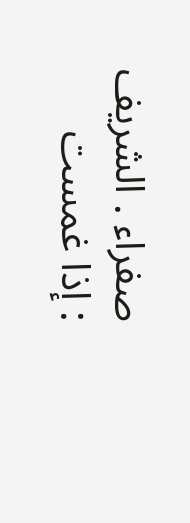صفراء . الشريف : إذا غمست